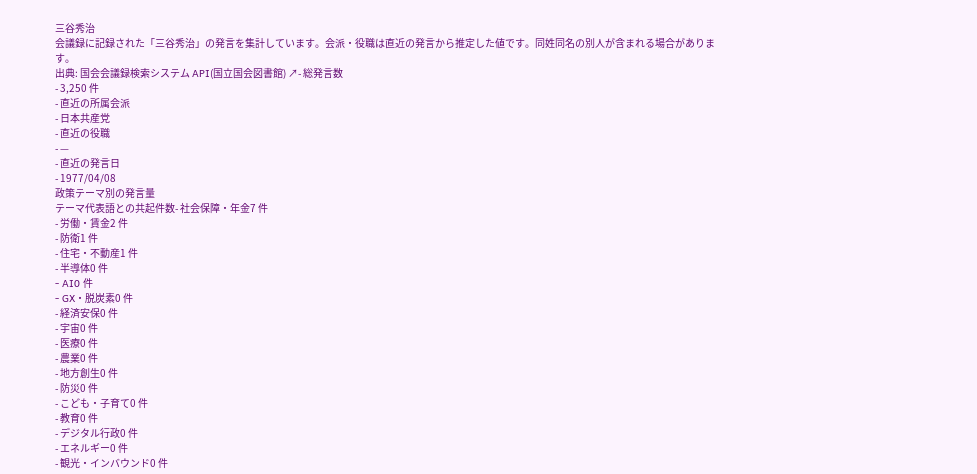三谷秀治
会議録に記録された「三谷秀治」の発言を集計しています。会派・役職は直近の発言から推定した値です。同姓同名の別人が含まれる場合があります。
出典: 国会会議録検索システム API(国立国会図書館) ↗- 総発言数
- 3,250 件
- 直近の所属会派
- 日本共産党
- 直近の役職
- —
- 直近の発言日
- 1977/04/08
政策テーマ別の発言量
テーマ代表語との共起件数- 社会保障・年金7 件
- 労働・賃金2 件
- 防衛1 件
- 住宅・不動産1 件
- 半導体0 件
- AI0 件
- GX・脱炭素0 件
- 経済安保0 件
- 宇宙0 件
- 医療0 件
- 農業0 件
- 地方創生0 件
- 防災0 件
- こども・子育て0 件
- 教育0 件
- デジタル行政0 件
- エネルギー0 件
- 観光・インバウンド0 件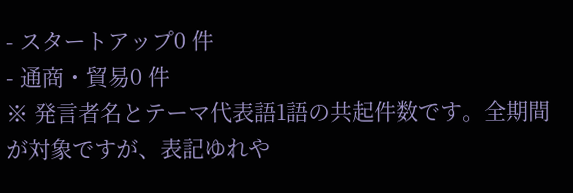- スタートアップ0 件
- 通商・貿易0 件
※ 発言者名とテーマ代表語1語の共起件数です。全期間が対象ですが、表記ゆれや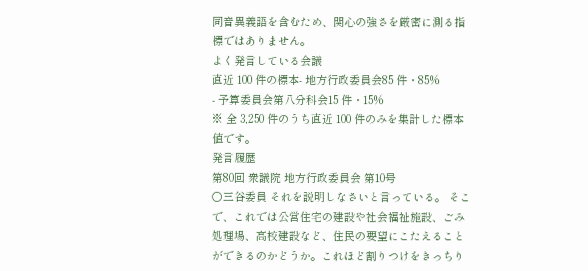同音異義語を含むため、関心の強さを厳密に測る指標ではありません。
よく発言している会議
直近 100 件の標本- 地方行政委員会85 件・85%
- 予算委員会第八分科会15 件・15%
※ 全 3,250 件のうち直近 100 件のみを集計した標本値です。
発言履歴
第80回 衆議院 地方行政委員会 第10号
○三谷委員 それを説明しなさいと言っている。 そこで、これでは公営住宅の建設や社会福祉施設、ごみ処理場、高校建設など、住民の要望にこたえることができるのかどうか。これほど割りつけをきっちり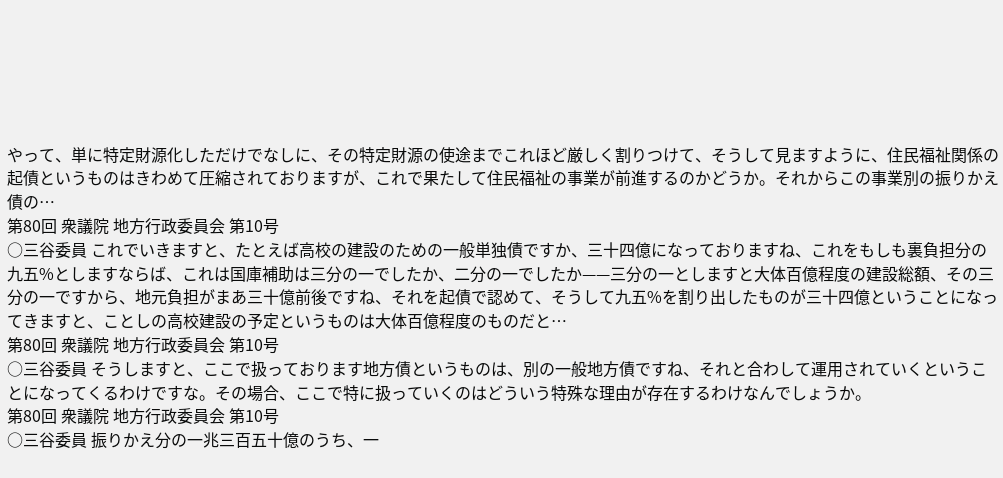やって、単に特定財源化しただけでなしに、その特定財源の使途までこれほど厳しく割りつけて、そうして見ますように、住民福祉関係の起債というものはきわめて圧縮されておりますが、これで果たして住民福祉の事業が前進するのかどうか。それからこの事業別の振りかえ債の…
第80回 衆議院 地方行政委員会 第10号
○三谷委員 これでいきますと、たとえば高校の建設のための一般単独債ですか、三十四億になっておりますね、これをもしも裏負担分の九五%としますならば、これは国庫補助は三分の一でしたか、二分の一でしたか——三分の一としますと大体百億程度の建設総額、その三分の一ですから、地元負担がまあ三十億前後ですね、それを起債で認めて、そうして九五%を割り出したものが三十四億ということになってきますと、ことしの高校建設の予定というものは大体百億程度のものだと…
第80回 衆議院 地方行政委員会 第10号
○三谷委員 そうしますと、ここで扱っております地方債というものは、別の一般地方債ですね、それと合わして運用されていくということになってくるわけですな。その場合、ここで特に扱っていくのはどういう特殊な理由が存在するわけなんでしょうか。
第80回 衆議院 地方行政委員会 第10号
○三谷委員 振りかえ分の一兆三百五十億のうち、一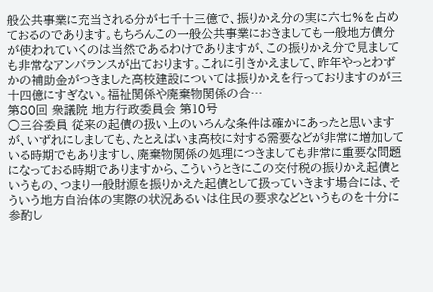般公共事業に充当される分が七千十三億で、振りかえ分の実に六七%を占めておるのであります。もちろんこの一般公共事業におきましても一般地方債分が使われていくのは当然であるわけでありますが、この振りかえ分で見ましても非常なアンバランスが出ております。これに引きかえまして、昨年やっとわずかの補助金がつきました高校建設については振りかえを行っておりますのが三十四億にすぎない。福祉関係や廃棄物関係の合…
第80回 衆議院 地方行政委員会 第10号
○三谷委員 従来の起債の扱い上のいろんな条件は確かにあったと思いますが、いずれにしましても、たとえばいま高校に対する需要などが非常に増加している時期でもありますし、廃棄物関係の処理につきましても非常に重要な問題になっておる時期でありますから、こういうときにこの交付税の振りかえ起債というもの、つまり一般財源を振りかえた起債として扱っていきます場合には、そういう地方自治体の実際の状況あるいは住民の要求などというものを十分に参酌し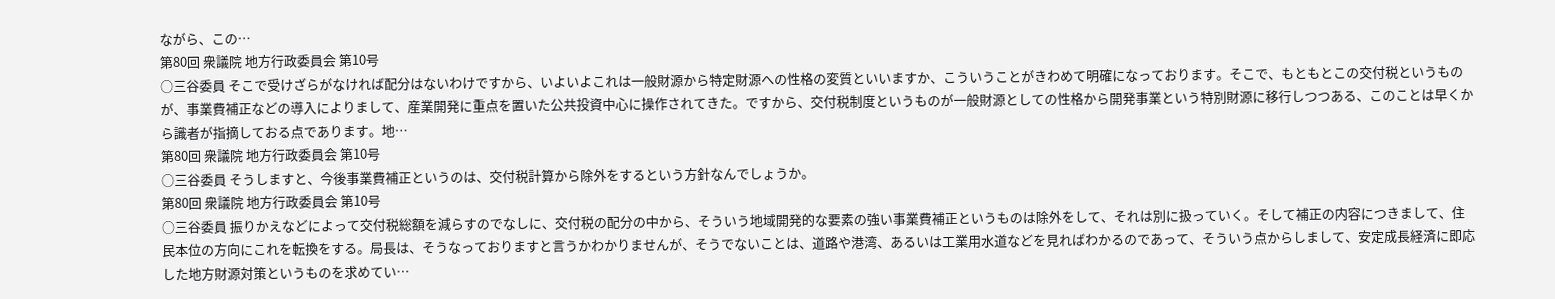ながら、この…
第80回 衆議院 地方行政委員会 第10号
○三谷委員 そこで受けざらがなければ配分はないわけですから、いよいよこれは一般財源から特定財源への性格の変質といいますか、こういうことがきわめて明確になっております。そこで、もともとこの交付税というものが、事業費補正などの導入によりまして、産業開発に重点を置いた公共投資中心に操作されてきた。ですから、交付税制度というものが一般財源としての性格から開発事業という特別財源に移行しつつある、このことは早くから識者が指摘しておる点であります。地…
第80回 衆議院 地方行政委員会 第10号
○三谷委員 そうしますと、今後事業費補正というのは、交付税計算から除外をするという方針なんでしょうか。
第80回 衆議院 地方行政委員会 第10号
○三谷委員 振りかえなどによって交付税総額を減らすのでなしに、交付税の配分の中から、そういう地域開発的な要素の強い事業費補正というものは除外をして、それは別に扱っていく。そして補正の内容につきまして、住民本位の方向にこれを転換をする。局長は、そうなっておりますと言うかわかりませんが、そうでないことは、道路や港湾、あるいは工業用水道などを見ればわかるのであって、そういう点からしまして、安定成長経済に即応した地方財源対策というものを求めてい…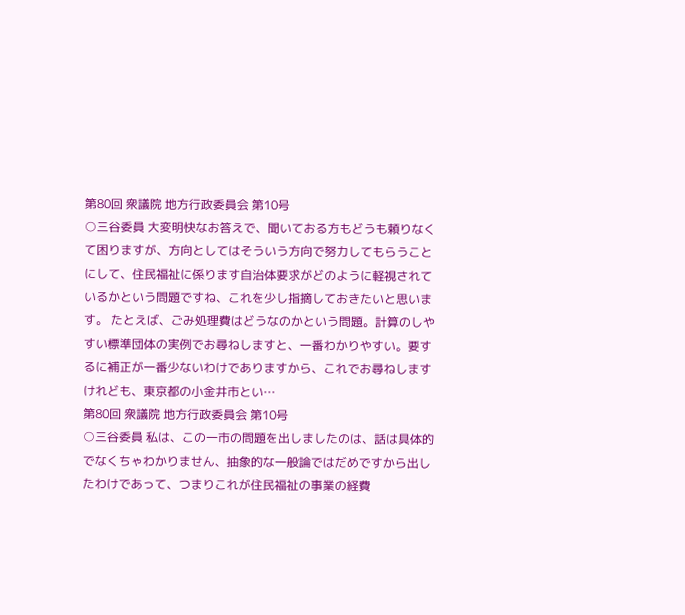第80回 衆議院 地方行政委員会 第10号
○三谷委員 大変明快なお答えで、聞いておる方もどうも頼りなくて困りますが、方向としてはそういう方向で努力してもらうことにして、住民福祉に係ります自治体要求がどのように軽視されているかという問題ですね、これを少し指摘しておきたいと思います。 たとえば、ごみ処理費はどうなのかという問題。計算のしやすい標準団体の実例でお尋ねしますと、一番わかりやすい。要するに補正が一番少ないわけでありますから、これでお尋ねしますけれども、東京都の小金井市とい…
第80回 衆議院 地方行政委員会 第10号
○三谷委員 私は、この一市の問題を出しましたのは、話は具体的でなくちゃわかりません、抽象的な一般論ではだめですから出したわけであって、つまりこれが住民福祉の事業の経費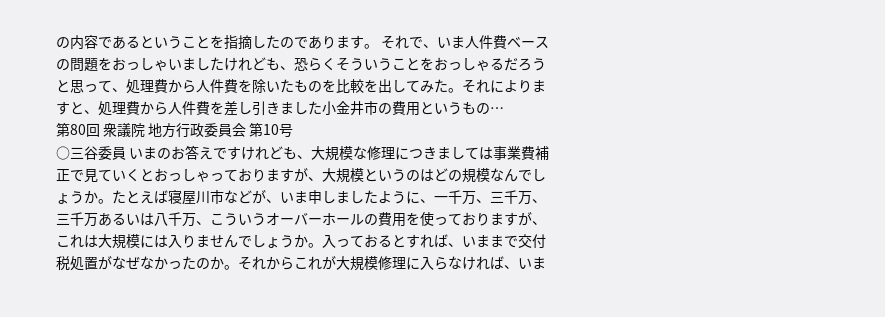の内容であるということを指摘したのであります。 それで、いま人件費ベースの問題をおっしゃいましたけれども、恐らくそういうことをおっしゃるだろうと思って、処理費から人件費を除いたものを比較を出してみた。それによりますと、処理費から人件費を差し引きました小金井市の費用というもの…
第80回 衆議院 地方行政委員会 第10号
○三谷委員 いまのお答えですけれども、大規模な修理につきましては事業費補正で見ていくとおっしゃっておりますが、大規模というのはどの規模なんでしょうか。たとえば寝屋川市などが、いま申しましたように、一千万、三千万、三千万あるいは八千万、こういうオーバーホールの費用を使っておりますが、これは大規模には入りませんでしょうか。入っておるとすれば、いままで交付税処置がなぜなかったのか。それからこれが大規模修理に入らなければ、いま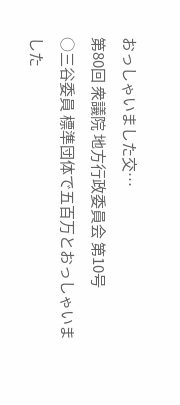おっしゃいました交…
第80回 衆議院 地方行政委員会 第10号
○三谷委員 標準団体で五百万とおっしゃいました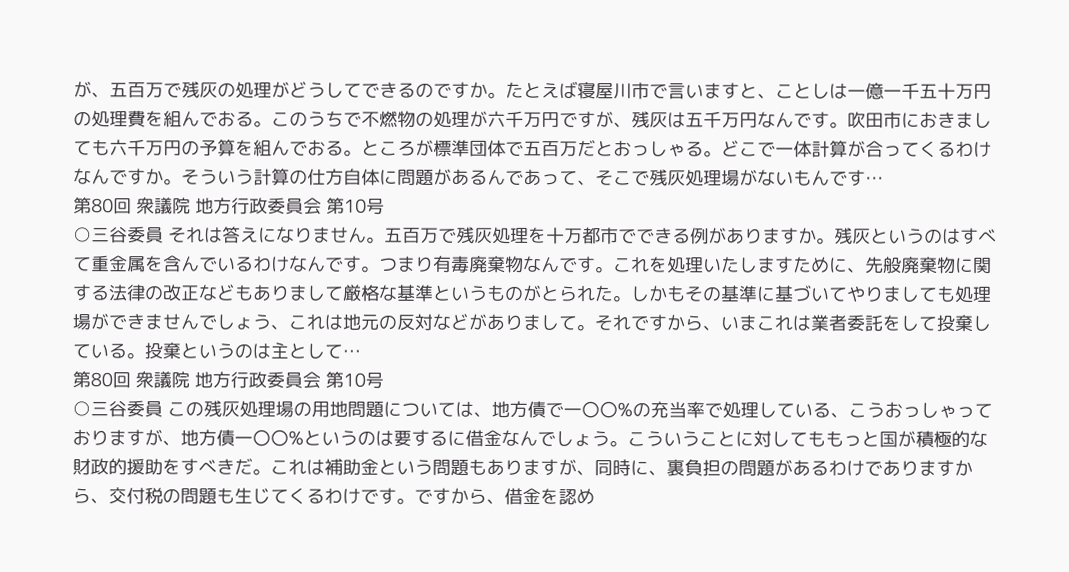が、五百万で残灰の処理がどうしてできるのですか。たとえば寝屋川市で言いますと、ことしは一億一千五十万円の処理費を組んでおる。このうちで不燃物の処理が六千万円ですが、残灰は五千万円なんです。吹田市におきましても六千万円の予算を組んでおる。ところが標準団体で五百万だとおっしゃる。どこで一体計算が合ってくるわけなんですか。そういう計算の仕方自体に問題があるんであって、そこで残灰処理場がないもんです…
第80回 衆議院 地方行政委員会 第10号
○三谷委員 それは答えになりません。五百万で残灰処理を十万都市でできる例がありますか。残灰というのはすべて重金属を含んでいるわけなんです。つまり有毒廃棄物なんです。これを処理いたしますために、先般廃棄物に関する法律の改正などもありまして厳格な基準というものがとられた。しかもその基準に基づいてやりましても処理場ができませんでしょう、これは地元の反対などがありまして。それですから、いまこれは業者委託をして投棄している。投棄というのは主として…
第80回 衆議院 地方行政委員会 第10号
○三谷委員 この残灰処理場の用地問題については、地方債で一〇〇%の充当率で処理している、こうおっしゃっておりますが、地方債一〇〇%というのは要するに借金なんでしょう。こういうことに対してももっと国が積極的な財政的援助をすべきだ。これは補助金という問題もありますが、同時に、裏負担の問題があるわけでありますから、交付税の問題も生じてくるわけです。ですから、借金を認め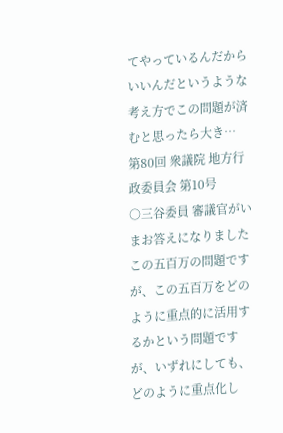てやっているんだからいいんだというような考え方でこの問題が済むと思ったら大き…
第80回 衆議院 地方行政委員会 第10号
○三谷委員 審議官がいまお答えになりましたこの五百万の問題ですが、この五百万をどのように重点的に活用するかという問題ですが、いずれにしても、どのように重点化し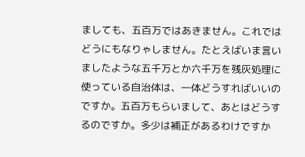ましても、五百万ではあきません。これではどうにもなりゃしません。たとえばいま言いましたような五千万とか六千万を残灰処理に使っている自治体は、一体どうすればいいのですか。五百万もらいまして、あとはどうするのですか。多少は補正があるわけですか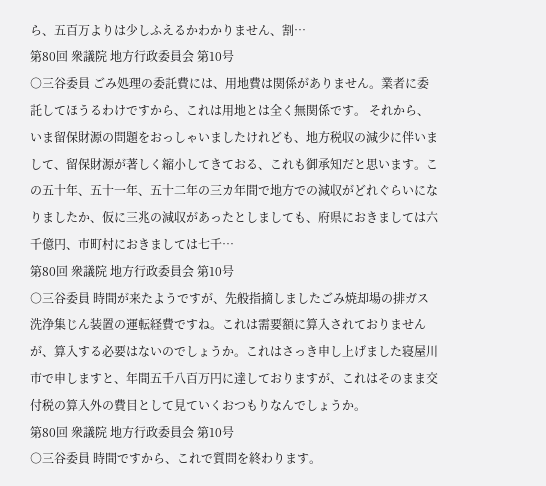ら、五百万よりは少しふえるかわかりません、割…
第80回 衆議院 地方行政委員会 第10号
○三谷委員 ごみ処理の委託費には、用地費は関係がありません。業者に委託してほうるわけですから、これは用地とは全く無関係です。 それから、いま留保財源の問題をおっしゃいましたけれども、地方税収の減少に伴いまして、留保財源が著しく縮小してきておる、これも御承知だと思います。この五十年、五十一年、五十二年の三カ年間で地方での減収がどれぐらいになりましたか、仮に三兆の減収があったとしましても、府県におきましては六千億円、市町村におきましては七千…
第80回 衆議院 地方行政委員会 第10号
○三谷委員 時間が来たようですが、先般指摘しましたごみ焼却場の排ガス洗浄集じん装置の運転経費ですね。これは需要額に算入されておりませんが、算入する必要はないのでしょうか。これはさっき申し上げました寝屋川市で申しますと、年間五千八百万円に達しておりますが、これはそのまま交付税の算入外の費目として見ていくおつもりなんでしょうか。
第80回 衆議院 地方行政委員会 第10号
○三谷委員 時間ですから、これで質問を終わります。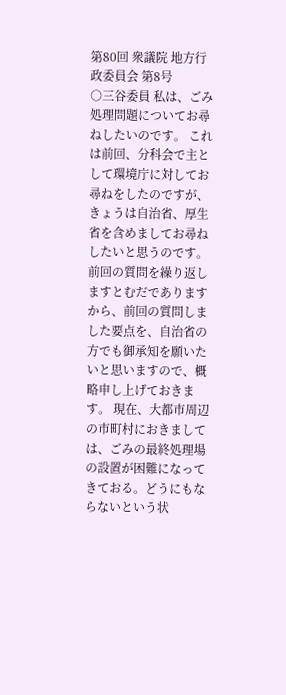第80回 衆議院 地方行政委員会 第8号
○三谷委員 私は、ごみ処理問題についてお尋ねしたいのです。 これは前回、分科会で主として環境庁に対してお尋ねをしたのですが、きょうは自治省、厚生省を含めましてお尋ねしたいと思うのです。前回の質問を繰り返しますとむだでありますから、前回の質問しました要点を、自治省の方でも御承知を願いたいと思いますので、概略申し上げておきます。 現在、大都市周辺の市町村におきましては、ごみの最終処理場の設置が困難になってきておる。どうにもならないという状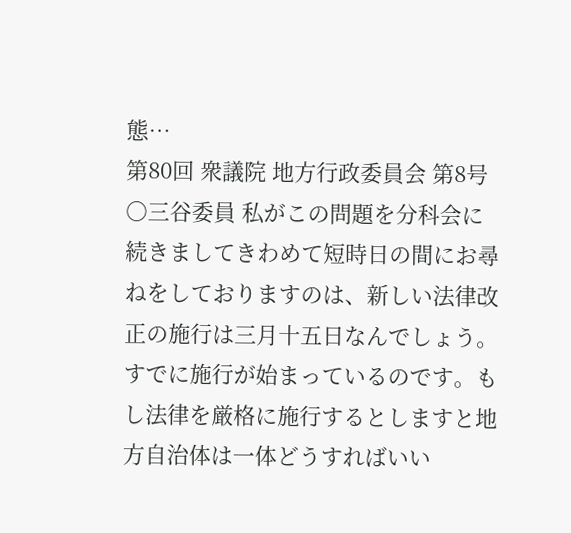態…
第80回 衆議院 地方行政委員会 第8号
○三谷委員 私がこの問題を分科会に続きましてきわめて短時日の間にお尋ねをしておりますのは、新しい法律改正の施行は三月十五日なんでしょう。すでに施行が始まっているのです。もし法律を厳格に施行するとしますと地方自治体は一体どうすればいい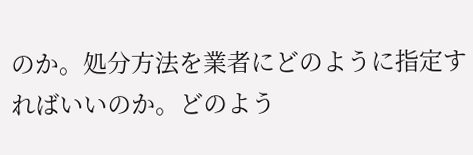のか。処分方法を業者にどのように指定すればいいのか。どのよう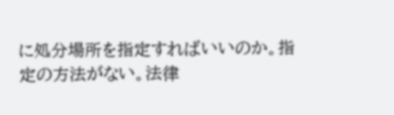に処分場所を指定すればいいのか。指定の方法がない。法律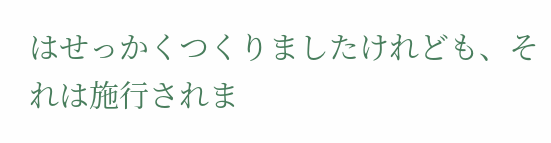はせっかくつくりましたけれども、それは施行されま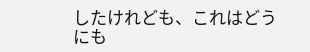したけれども、これはどうにも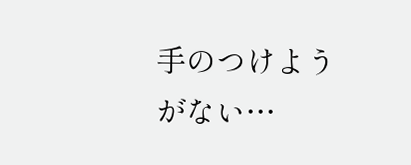手のつけようがない…